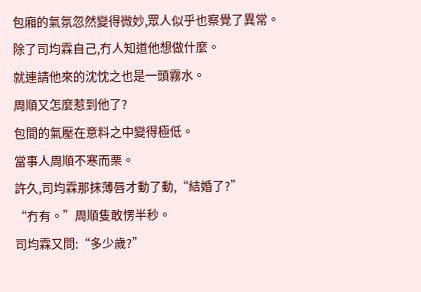包廂的氣氛忽然變得微妙,眾人似乎也察覺了異常。
除了司均霖自己,冇人知道他想做什麼。
就連請他來的沈忱之也是一頭霧水。
周順又怎麼惹到他了?
包間的氣壓在意料之中變得極低。
當事人周順不寒而栗。
許久,司均霖那抹薄唇才動了動,“結婚了?”
“冇有。”周順隻敢愣半秒。
司均霖又問:“多少歲?”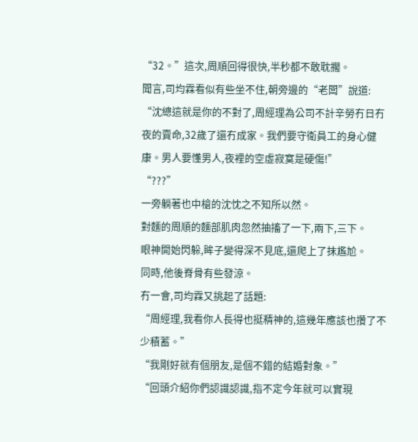“32。”這次,周順回得很快,半秒都不敢耽擱。
聞言,司均霖看似有些坐不住,朝旁邊的“老闆”說道:
“沈總這就是你的不對了,周經理為公司不計辛勞冇日冇夜的賣命,32歲了還冇成家。我們要守衛員工的身心健康。男人要懂男人,夜裡的空虛寂寞是硬傷!”
“???”
一旁躺著也中槍的沈忱之不知所以然。
對麵的周順的麵部肌肉忽然抽搐了一下,兩下,三下。
眼神開始閃躲,眸子變得深不見底,還爬上了抹尷尬。
同時,他後脊骨有些發涼。
冇一會,司均霖又挑起了話題:
“周經理,我看你人長得也挺精神的,這幾年應該也攢了不少積蓄。”
“我剛好就有個朋友,是個不錯的結婚對象。”
“回頭介紹你們認識認識,指不定今年就可以實現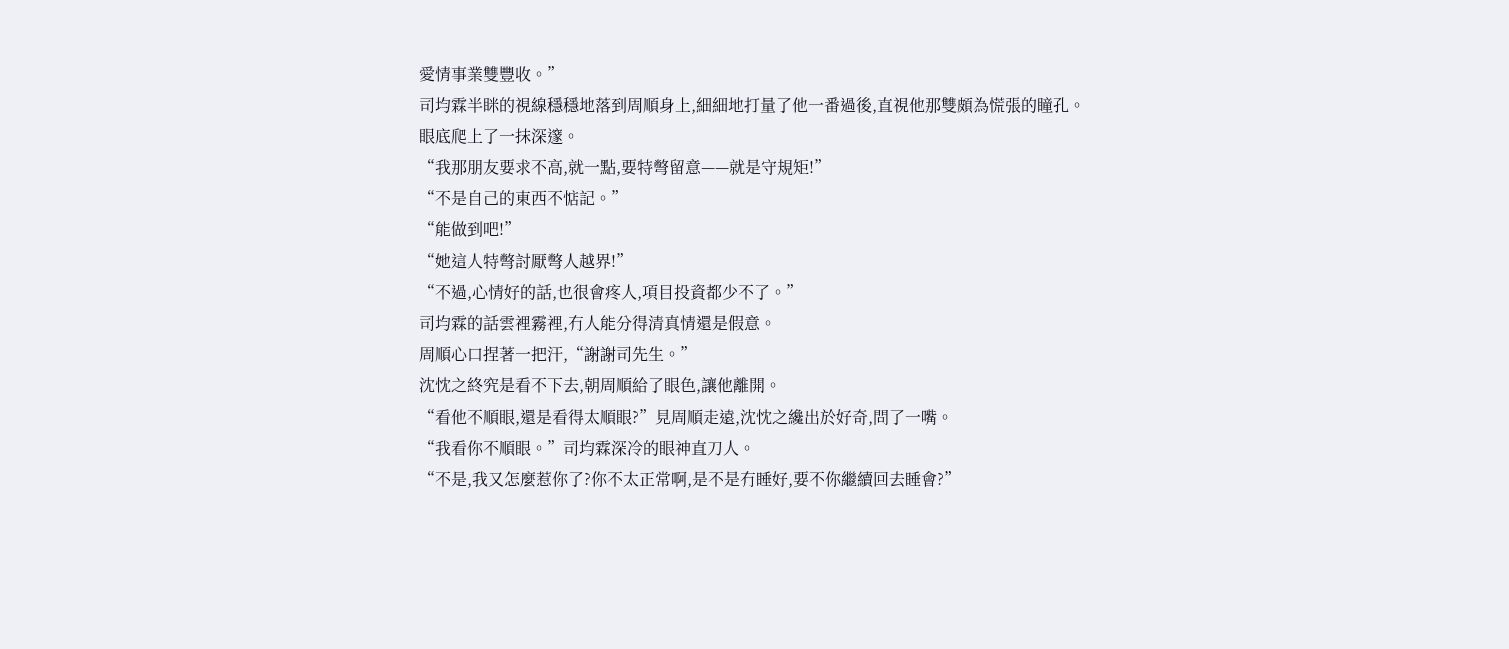愛情事業雙豐收。”
司均霖半眯的視線穩穩地落到周順身上,細細地打量了他一番過後,直視他那雙頗為慌張的瞳孔。
眼底爬上了一抹深邃。
“我那朋友要求不高,就一點,要特彆留意——就是守規矩!”
“不是自己的東西不惦記。”
“能做到吧!”
“她這人特彆討厭彆人越界!”
“不過,心情好的話,也很會疼人,項目投資都少不了。”
司均霖的話雲裡霧裡,冇人能分得清真情還是假意。
周順心口捏著一把汗,“謝謝司先生。”
沈忱之終究是看不下去,朝周順給了眼色,讓他離開。
“看他不順眼,還是看得太順眼?”見周順走遠,沈忱之纔出於好奇,問了一嘴。
“我看你不順眼。”司均霖深冷的眼神直刀人。
“不是,我又怎麼惹你了?你不太正常啊,是不是冇睡好,要不你繼續回去睡會?”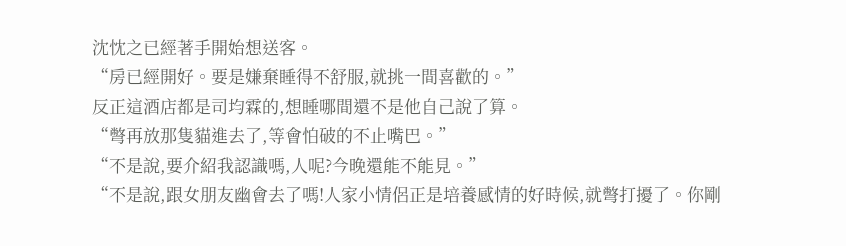沈忱之已經著手開始想送客。
“房已經開好。要是嫌棄睡得不舒服,就挑一間喜歡的。”
反正這酒店都是司均霖的,想睡哪間還不是他自己說了算。
“彆再放那隻貓進去了,等會怕破的不止嘴巴。”
“不是說,要介紹我認識嗎,人呢?今晚還能不能見。”
“不是說,跟女朋友幽會去了嗎!人家小情侶正是培養感情的好時候,就彆打擾了。你剛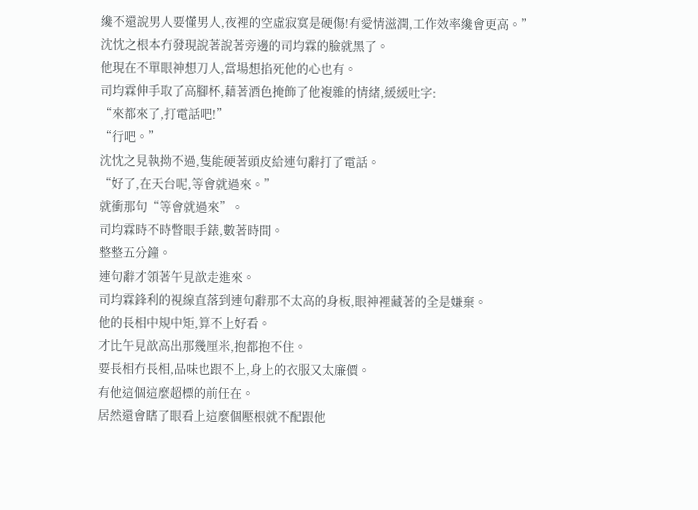纔不還說男人要懂男人,夜裡的空虛寂寞是硬傷!有愛情滋潤,工作效率纔會更高。”
沈忱之根本冇發現說著說著旁邊的司均霖的臉就黑了。
他現在不單眼神想刀人,當場想掐死他的心也有。
司均霖伸手取了高腳杯,藉著酒色掩飾了他複雜的情緒,緩緩吐字:
“來都來了,打電話吧!”
“行吧。”
沈忱之見執拗不過,隻能硬著頭皮給連句辭打了電話。
“好了,在天台呢,等會就過來。”
就衝那句“等會就過來”。
司均霖時不時瞥眼手錶,數著時間。
整整五分鐘。
連句辭才領著午見歆走進來。
司均霖鋒利的視線直落到連句辭那不太高的身板,眼神裡藏著的全是嫌棄。
他的長相中規中矩,算不上好看。
才比午見歆高出那幾厘米,抱都抱不住。
要長相冇長相,品味也跟不上,身上的衣服又太廉價。
有他這個這麼超標的前任在。
居然還會瞎了眼看上這麼個壓根就不配跟他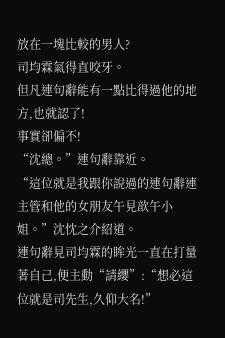放在一塊比較的男人?
司均霖氣得直咬牙。
但凡連句辭能有一點比得過他的地方,也就認了!
事實卻偏不!
“沈總。”連句辭靠近。
“這位就是我跟你說過的連句辭連主管和他的女朋友午見歆午小姐。”沈忱之介紹道。
連句辭見司均霖的眸光一直在打量著自己,便主動“請纓”:“想必這位就是司先生,久仰大名!”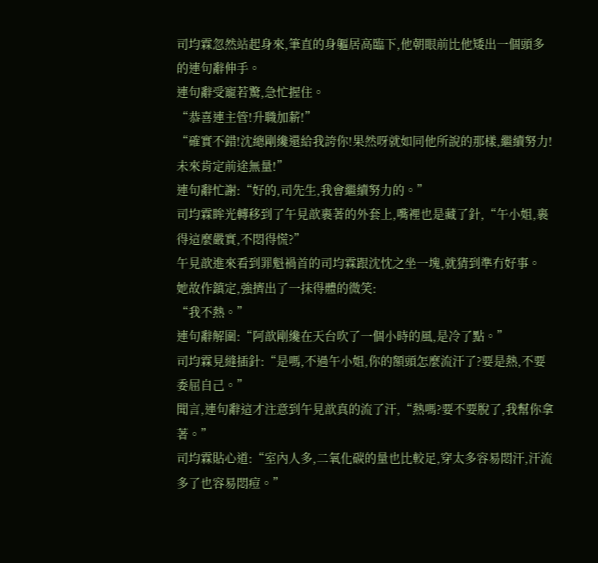司均霖忽然站起身來,筆直的身軀居高臨下,他朝眼前比他矮出一個頭多的連句辭伸手。
連句辭受寵若驚,急忙握住。
“恭喜連主管!升職加薪!”
“確實不錯!沈總剛纔還給我誇你!果然呀就如同他所說的那樣,繼續努力!未來肯定前途無量!”
連句辭忙謝:“好的,司先生,我會繼續努力的。”
司均霖眸光轉移到了午見歆裹著的外套上,嘴裡也是藏了針,“午小姐,裹得這麼嚴實,不悶得慌?”
午見歆進來看到罪魁禍首的司均霖跟沈忱之坐一塊,就猜到準冇好事。
她故作鎮定,強擠出了一抹得體的微笑:
“我不熱。”
連句辭解圍:“阿歆剛纔在天台吹了一個小時的風,是冷了點。”
司均霖見縫插針:“是嗎,不過午小姐,你的額頭怎麼流汗了?要是熱,不要委屈自己。”
聞言,連句辭這才注意到午見歆真的流了汗,“熱嗎?要不要脫了,我幫你拿著。”
司均霖貼心道:“室內人多,二氧化碳的量也比較足,穿太多容易悶汗,汗流多了也容易悶痘。”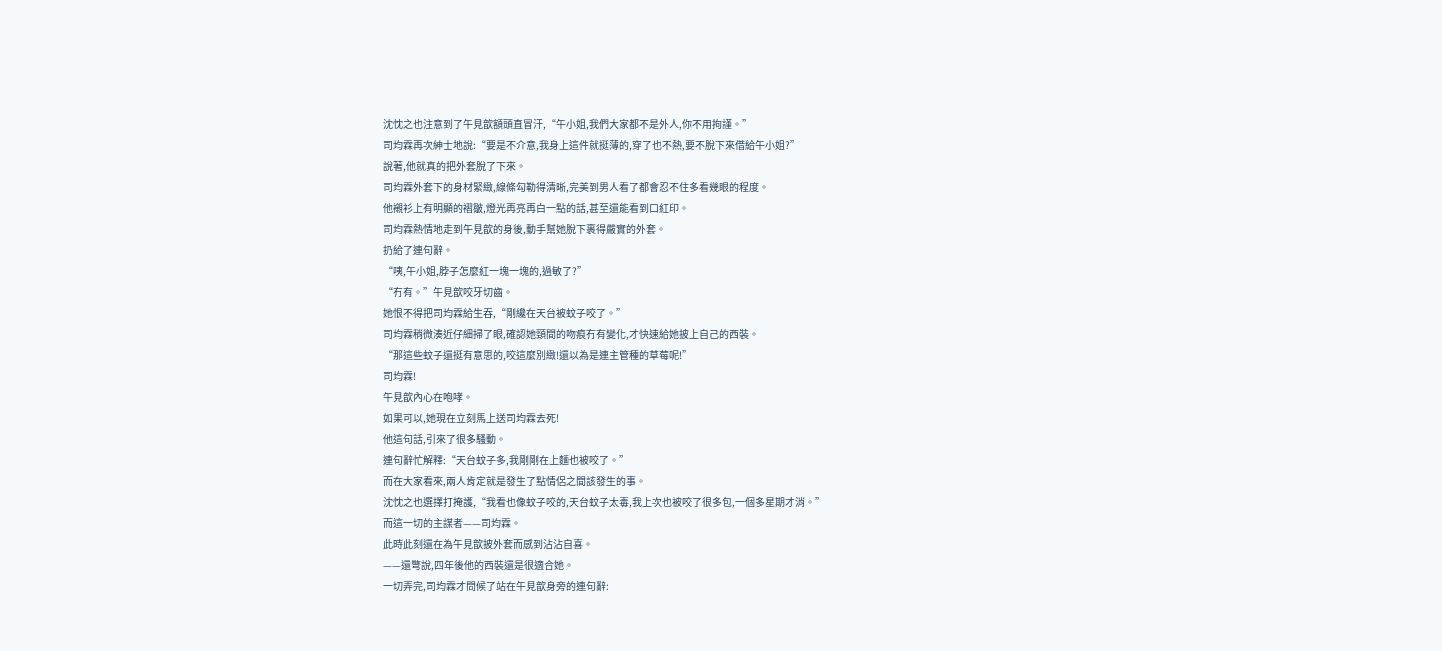沈忱之也注意到了午見歆額頭直冒汗,“午小姐,我們大家都不是外人,你不用拘謹。”
司均霖再次紳士地說:“要是不介意,我身上這件就挺薄的,穿了也不熱,要不脫下來借給午小姐?”
說著,他就真的把外套脫了下來。
司均霖外套下的身材緊緻,線條勾勒得清晰,完美到男人看了都會忍不住多看幾眼的程度。
他襯衫上有明顯的褶皺,燈光再亮再白一點的話,甚至還能看到口紅印。
司均霖熱情地走到午見歆的身後,動手幫她脫下裹得嚴實的外套。
扔給了連句辭。
“咦,午小姐,脖子怎麼紅一塊一塊的,過敏了?”
“冇有。”午見歆咬牙切齒。
她恨不得把司均霖給生吞,“剛纔在天台被蚊子咬了。”
司均霖稍微湊近仔細掃了眼,確認她頸間的吻痕冇有變化,才快速給她披上自己的西裝。
“那這些蚊子還挺有意思的,咬這麼別緻!還以為是連主管種的草莓呢!”
司均霖!
午見歆內心在咆哮。
如果可以,她現在立刻馬上送司均霖去死!
他這句話,引來了很多騷動。
連句辭忙解釋:“天台蚊子多,我剛剛在上麵也被咬了。”
而在大家看來,兩人肯定就是發生了點情侶之間該發生的事。
沈忱之也選擇打掩護,“我看也像蚊子咬的,天台蚊子太毒,我上次也被咬了很多包,一個多星期才消。”
而這一切的主謀者——司均霖。
此時此刻還在為午見歆披外套而感到沾沾自喜。
——還彆說,四年後他的西裝還是很適合她。
一切弄完,司均霖才問候了站在午見歆身旁的連句辭: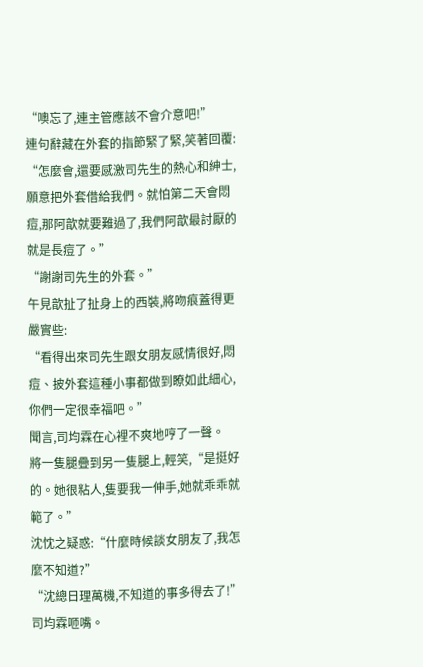“噢忘了,連主管應該不會介意吧!”
連句辭藏在外套的指節緊了緊,笑著回覆:
“怎麼會,還要感激司先生的熱心和紳士,願意把外套借給我們。就怕第二天會悶痘,那阿歆就要難過了,我們阿歆最討厭的就是長痘了。”
“謝謝司先生的外套。”
午見歆扯了扯身上的西裝,將吻痕蓋得更嚴實些:
“看得出來司先生跟女朋友感情很好,悶痘、披外套這種小事都做到瞭如此細心,你們一定很幸福吧。”
聞言,司均霖在心裡不爽地哼了一聲。
將一隻腿疊到另一隻腿上,輕笑,“是挺好的。她很粘人,隻要我一伸手,她就乖乖就範了。”
沈忱之疑惑:“什麼時候談女朋友了,我怎麼不知道?”
“沈總日理萬機,不知道的事多得去了!”司均霖咂嘴。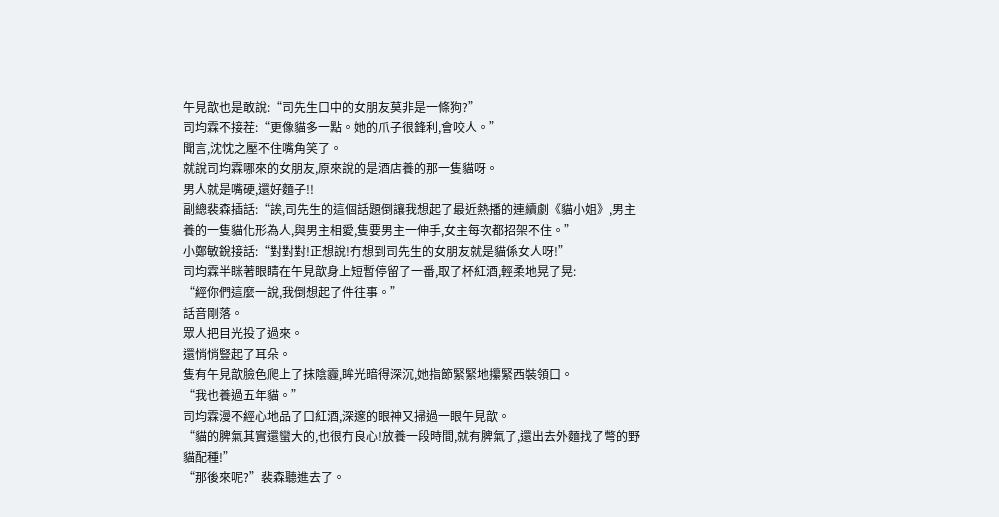午見歆也是敢說:“司先生口中的女朋友莫非是一條狗?”
司均霖不接茬:“更像貓多一點。她的爪子很鋒利,會咬人。”
聞言,沈忱之壓不住嘴角笑了。
就說司均霖哪來的女朋友,原來說的是酒店養的那一隻貓呀。
男人就是嘴硬,還好麵子!!
副總裴森插話:“誒,司先生的這個話題倒讓我想起了最近熱播的連續劇《貓小姐》,男主養的一隻貓化形為人,與男主相愛,隻要男主一伸手,女主每次都招架不住。”
小鄭敏銳接話:“對對對!正想說!冇想到司先生的女朋友就是貓係女人呀!”
司均霖半眯著眼睛在午見歆身上短暫停留了一番,取了杯紅酒,輕柔地晃了晃:
“經你們這麼一說,我倒想起了件往事。”
話音剛落。
眾人把目光投了過來。
還悄悄豎起了耳朵。
隻有午見歆臉色爬上了抹陰霾,眸光暗得深沉,她指節緊緊地攥緊西裝領口。
“我也養過五年貓。”
司均霖漫不經心地品了口紅酒,深邃的眼神又掃過一眼午見歆。
“貓的脾氣其實還蠻大的,也很冇良心!放養一段時間,就有脾氣了,還出去外麵找了彆的野貓配種!”
“那後來呢?”裴森聽進去了。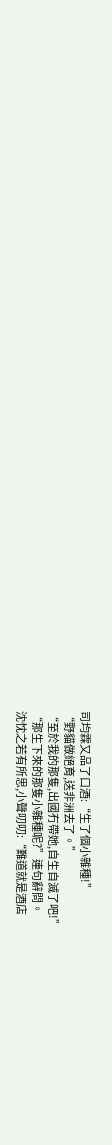司均霖又品了口酒:“生了個小雜種!”
“野貓做絕育,送非洲去了。”
“至於我的那隻,出國冇帶她,自生自滅了吧!”
“那生下來的那隻小雜種呢?”連句辭問。
沈忱之若有所思,小聲叨叨:“難道就是酒店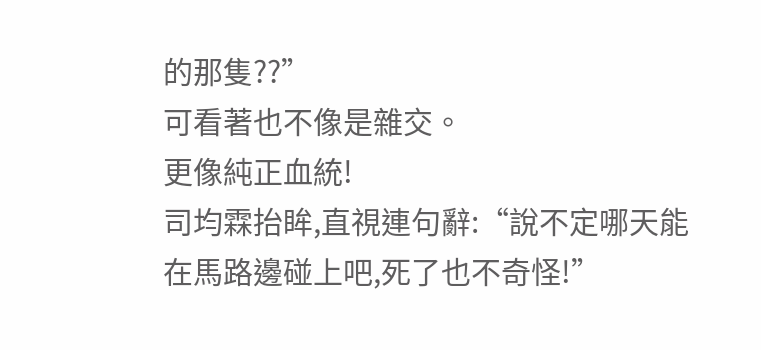的那隻??”
可看著也不像是雜交。
更像純正血統!
司均霖抬眸,直視連句辭:“說不定哪天能在馬路邊碰上吧,死了也不奇怪!”